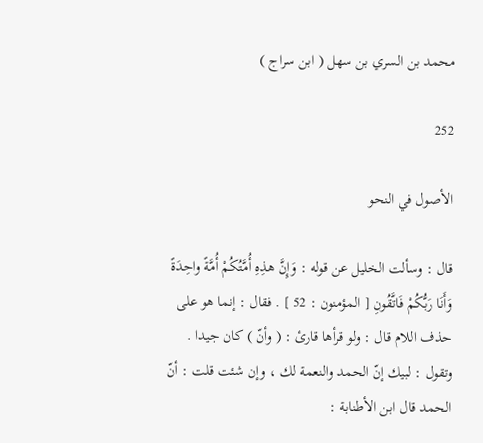محمد بن السري بن سهل ( ابن سراج )

252

الأصول في النحو

قال : وسألت الخليل عن قوله : وَإِنَّ هذِهِ أُمَّتُكُمْ أُمَّةً واحِدَةً وَأَنَا رَبُّكُمْ فَاتَّقُونِ [ المؤمنون : 52 ] . فقال : إنما هو على حذف اللام قال : ولو قرأها قارئ : ( وأنّ ) كان جيدا . وتقول : لبيك إنّ الحمد والنعمة لك ، وإن شئت قلت : أنّ الحمد قال ابن الأطنابة :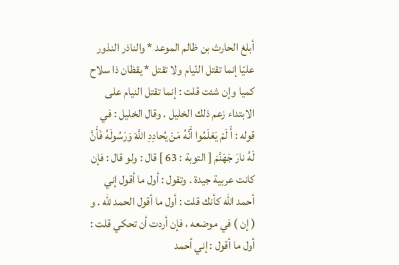أبلغ الحارث بن ظالم الموعد * والناذر النذور عليّا إنما تقتل النّيام ولا تقتل * يقظان ذا سلاح كميا وإن شئت قلت : إنما تقتل النيام على الابتداء زعم ذلك الخليل . وقال الخليل : في قوله : أَ لَمْ يَعْلَمُوا أَنَّهُ مَنْ يُحادِدِ اللَّهَ وَرَسُولَهُ فَأَنَّ لَهُ نارَ جَهَنَّمَ [ التوبة : 63 ] قال : ولو قال : فإن كانت عربية جيدة . وتقول : أول ما أقول إني أحمد اللّه كأنك قلت : أول ما أقول الحمد للّه . و ( إن ) في موضعه ، فإن أردت أن تحكي قلت : أول ما أقول : إني أحمد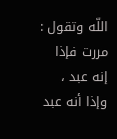اللّه وتقول : مررت فإذا إنه عبد ، وإذا أنه عبد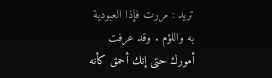تريد : مررت فإذا العبودية به واللؤم . وقد عرفت أمورك حتى إنك أحمق كأنه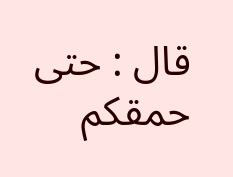قال : حتى حمقكم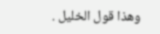وهذا قول الخليل .